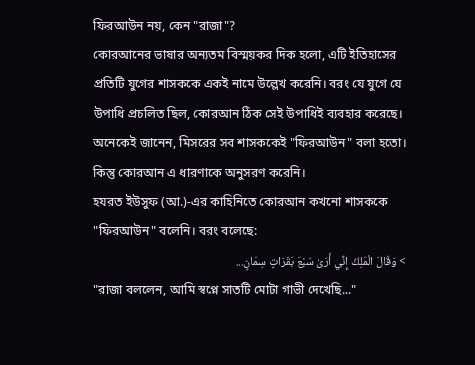ফিরআউন নয়, কেন "রাজা"?
কোরআনের ভাষার অন্যতম বিস্ময়কর দিক হলো, এটি ইতিহাসের প্রতিটি যুগের শাসককে একই নামে উল্লেখ করেনি। বরং যে যুগে যে উপাধি প্রচলিত ছিল, কোরআন ঠিক সেই উপাধিই ব্যবহার করেছে।
অনেকেই জানেন, মিসরের সব শাসককেই "ফিরআউন" বলা হতো। কিন্তু কোরআন এ ধারণাকে অনুসরণ করেনি।
হযরত ইউসুফ (আ.)-এর কাহিনিতে কোরআন কখনো শাসককে "ফিরআউন" বলেনি। বরং বলেছে:
> وَقَالَ الْمَلِكُ إِنِّي أَرَىٰ سَبْعَ بَقَرَاتٍ سِمَانٍ...
"রাজা বললেন, আমি স্বপ্নে সাতটি মোটা গাভী দেখেছি..."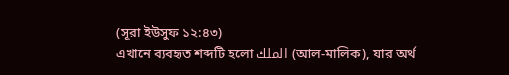(সূরা ইউসুফ ১২:৪৩)
এখানে ব্যবহৃত শব্দটি হলো الملك (আল-মালিক), যার অর্থ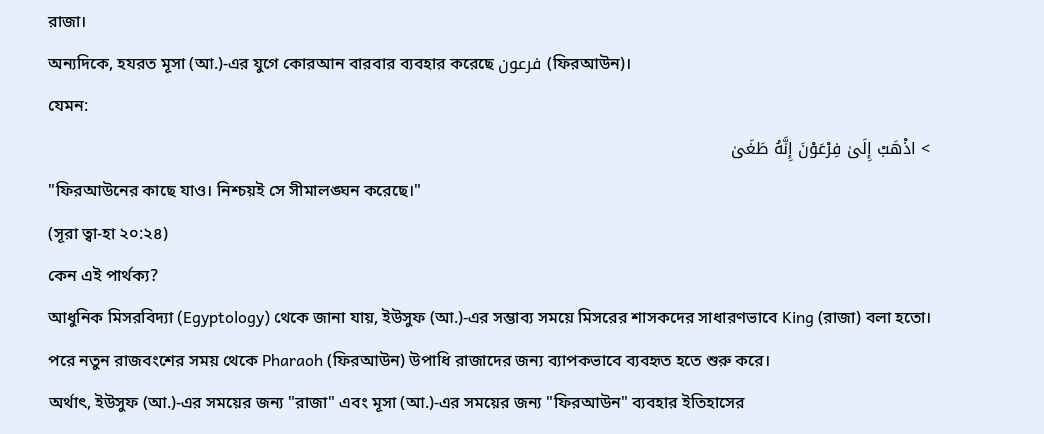রাজা।
অন্যদিকে, হযরত মূসা (আ.)-এর যুগে কোরআন বারবার ব্যবহার করেছে فرعون (ফিরআউন)।
যেমন:
> اذْهَبْ إِلَىٰ فِرْعَوْنَ إِنَّهُ طَغَىٰ
"ফিরআউনের কাছে যাও। নিশ্চয়ই সে সীমালঙ্ঘন করেছে।"
(সূরা ত্বা-হা ২০:২৪)
কেন এই পার্থক্য?
আধুনিক মিসরবিদ্যা (Egyptology) থেকে জানা যায়, ইউসুফ (আ.)-এর সম্ভাব্য সময়ে মিসরের শাসকদের সাধারণভাবে King (রাজা) বলা হতো। পরে নতুন রাজবংশের সময় থেকে Pharaoh (ফিরআউন) উপাধি রাজাদের জন্য ব্যাপকভাবে ব্যবহৃত হতে শুরু করে।
অর্থাৎ, ইউসুফ (আ.)-এর সময়ের জন্য "রাজা" এবং মূসা (আ.)-এর সময়ের জন্য "ফিরআউন" ব্যবহার ইতিহাসের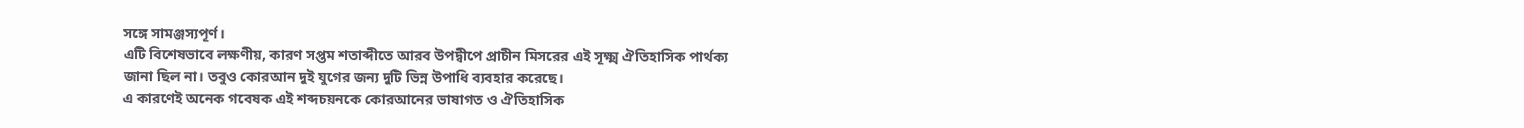সঙ্গে সামঞ্জস্যপূর্ণ।
এটি বিশেষভাবে লক্ষণীয়, কারণ সপ্তম শতাব্দীতে আরব উপদ্বীপে প্রাচীন মিসরের এই সূক্ষ্ম ঐতিহাসিক পার্থক্য জানা ছিল না। তবুও কোরআন দুই যুগের জন্য দুটি ভিন্ন উপাধি ব্যবহার করেছে।
এ কারণেই অনেক গবেষক এই শব্দচয়নকে কোরআনের ভাষাগত ও ঐতিহাসিক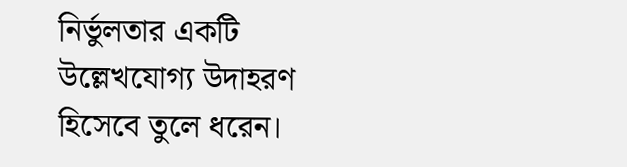নির্ভুলতার একটি উল্লেখযোগ্য উদাহরণ হিসেবে তুলে ধরেন।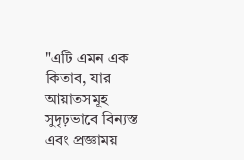"এটি এমন এক কিতাব, যার আয়াতসমূহ সুদৃঢ়ভাবে বিন্যস্ত এবং প্রজ্ঞাময়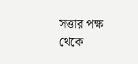সত্তার পক্ষ থেকে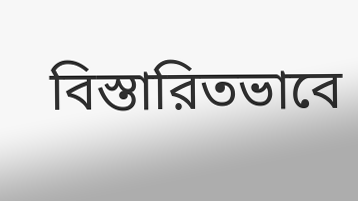বিস্তারিতভাবে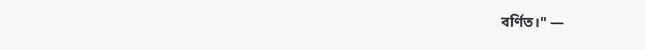বর্ণিত।" —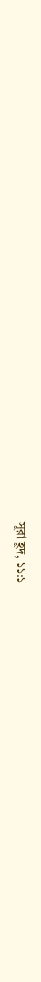সূরা হূদ, ১১:১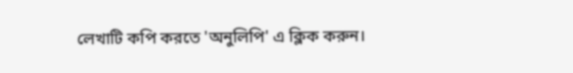লেখাটি কপি করতে 'অনুলিপি' এ ক্লিক করুন।